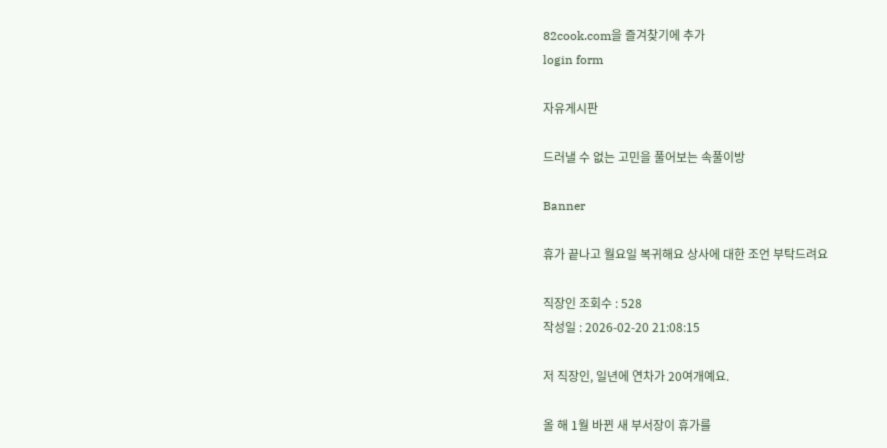82cook.com을 즐겨찾기에 추가
login form

자유게시판

드러낼 수 없는 고민을 풀어보는 속풀이방

Banner

휴가 끝나고 월요일 복귀해요 상사에 대한 조언 부탁드려요

직장인 조회수 : 528
작성일 : 2026-02-20 21:08:15

저 직장인, 일년에 연차가 20여개예요.

올 해 1월 바뀐 새 부서장이 휴가를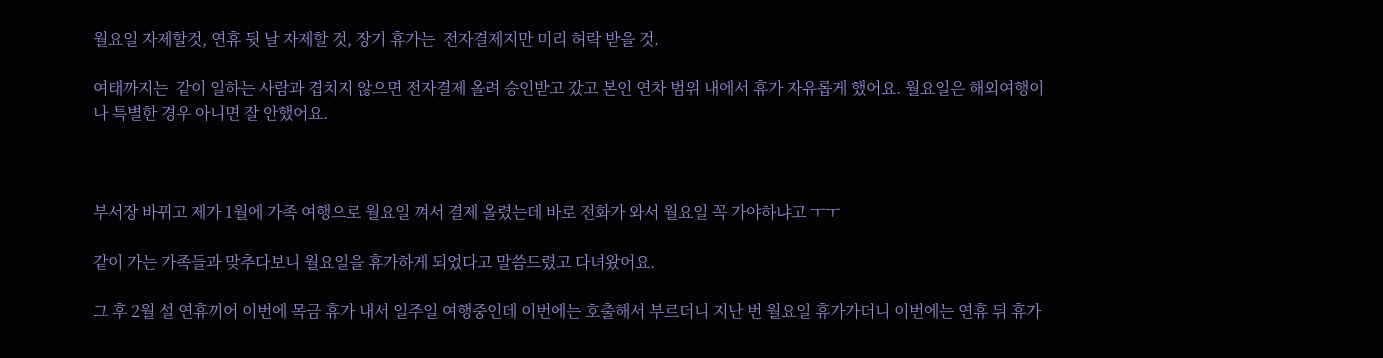월요일 자제할것, 연휴 뒷 날 자제할 것, 장기 휴가는  전자결제지만 미리 허락 받을 것.

여태까지는  같이 일하는 사람과 겹치지 않으면 전자결제 올려 승인받고 갔고 본인 연차 범위 내에서 휴가 자유롭게 했어요. 월요일은 해외여행이나 특별한 경우 아니면 잘 안했어요.



부서장 바뀌고 제가 1월에 가족 여행으로 월요일 껴서 결제 올렸는데 바로 전화가 와서 월요일 꼭 가야하냐고 ㅜㅜ

같이 가는 가족들과 맞추다보니 월요일을 휴가하게 되었다고 말씀드렸고 다녀왔어요.

그 후 2월 설 연휴끼어 이번에 목금 휴가 내서 일주일 여행중인데 이번에는 호출해서 부르더니 지난 번 월요일 휴가가더니 이번에는 연휴 뒤 휴가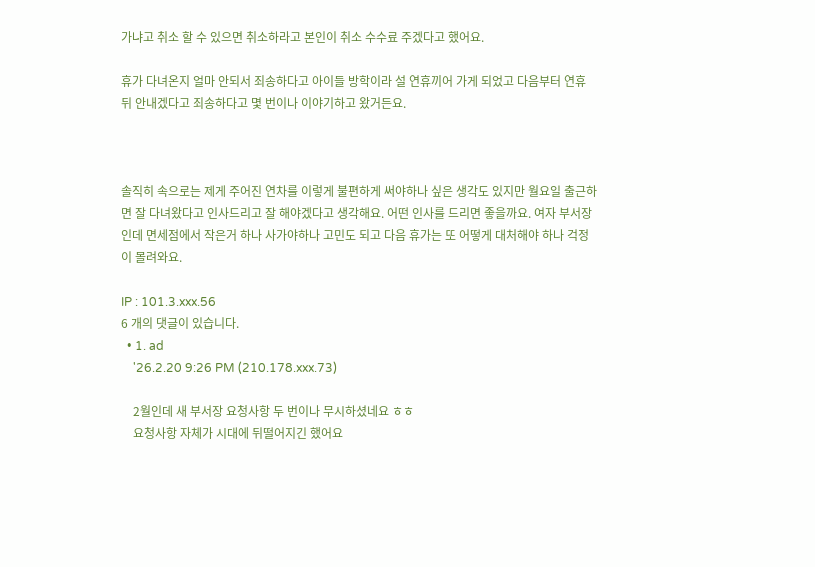가냐고 취소 할 수 있으면 취소하라고 본인이 취소 수수료 주겠다고 했어요.

휴가 다녀온지 얼마 안되서 죄송하다고 아이들 방학이라 설 연휴끼어 가게 되었고 다음부터 연휴 뒤 안내겠다고 죄송하다고 몇 번이나 이야기하고 왔거든요.



솔직히 속으로는 제게 주어진 연차를 이렇게 불편하게 써야하나 싶은 생각도 있지만 월요일 출근하면 잘 다녀왔다고 인사드리고 잘 해야겠다고 생각해요. 어떤 인사를 드리면 좋을까요. 여자 부서장인데 면세점에서 작은거 하나 사가야하나 고민도 되고 다음 휴가는 또 어떻게 대처해야 하나 걱정이 몰려와요.

IP : 101.3.xxx.56
6 개의 댓글이 있습니다.
  • 1. ad
    '26.2.20 9:26 PM (210.178.xxx.73)

    2월인데 새 부서장 요청사항 두 번이나 무시하셨네요 ㅎㅎ
    요청사항 자체가 시대에 뒤떨어지긴 했어요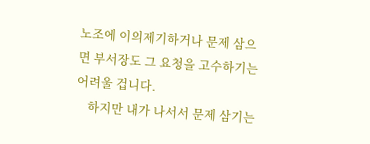노조에 이의제기하거나 문제 삼으면 부서장도 그 요청을 고수하기는 어려울 겁니다.
    하지만 내가 나서서 문제 삼기는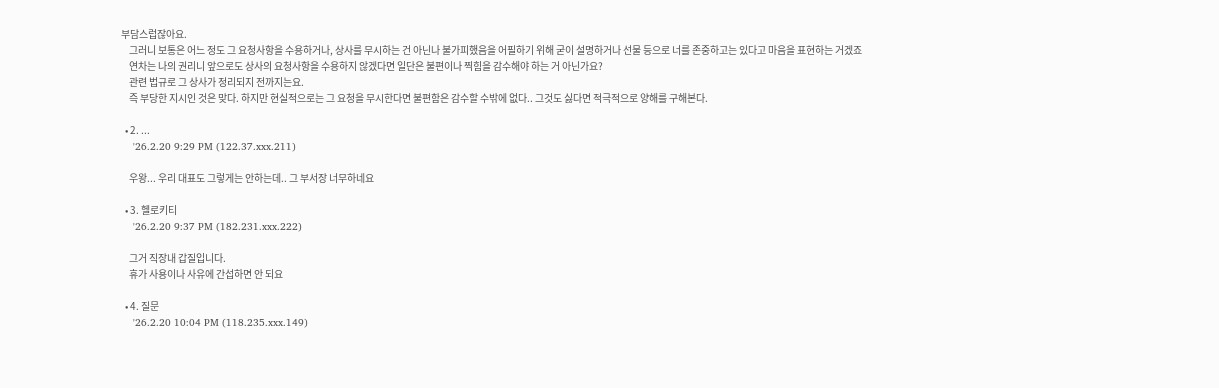부담스럽잖아요.
    그러니 보통은 어느 정도 그 요청사항을 수용하거나, 상사를 무시하는 건 아닌나 불가피했음을 어필하기 위해 굳이 설명하거나 선물 등으로 너를 존중하고는 있다고 마음을 표현하는 거겠죠
    연차는 나의 권리니 앞으로도 상사의 요청사항을 수용하지 않겠다면 일단은 불편이나 찍힘을 감수해야 하는 거 아닌가요?
    관련 법규로 그 상사가 정리되지 전까지는요.
    즉 부당한 지시인 것은 맞다. 하지만 현실적으로는 그 요청을 무시한다면 불편함은 감수할 수밖에 없다.. 그것도 싫다면 적극적으로 양해를 구해본다.

  • 2. ...
    '26.2.20 9:29 PM (122.37.xxx.211)

    우왕... 우리 대표도 그렇게는 안하는데.. 그 부서장 너무하네요

  • 3. 헬로키티
    '26.2.20 9:37 PM (182.231.xxx.222)

    그거 직장내 갑질입니다.
    휴가 사용이나 사유에 간섭하면 안 되요

  • 4. 질문
    '26.2.20 10:04 PM (118.235.xxx.149)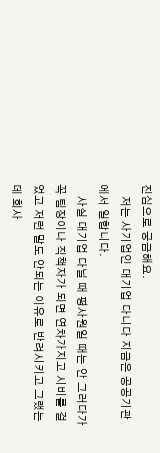진심으로 궁금해요.
    저는 사기업인 대기업 다니다 지금은 공공기관에서 일합니다.
    사실 대기업 다닐 때 평사원일 때는 안 그러다가 꼭 팀장이나 직책자가 되면 연차가지고 시비를 걸었고 저런 말도 안되는 이유로 반려시키고 그랬는데 회사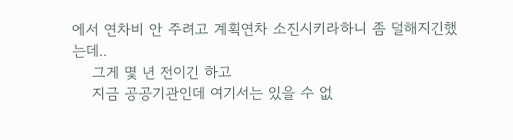에서 연차비 안 주려고 계획연차 소진시키라하니 좀 덜해지긴했는데..
    그게 몇 년 전이긴 하고
    지금 공공기관인데 여기서는 있을 수 없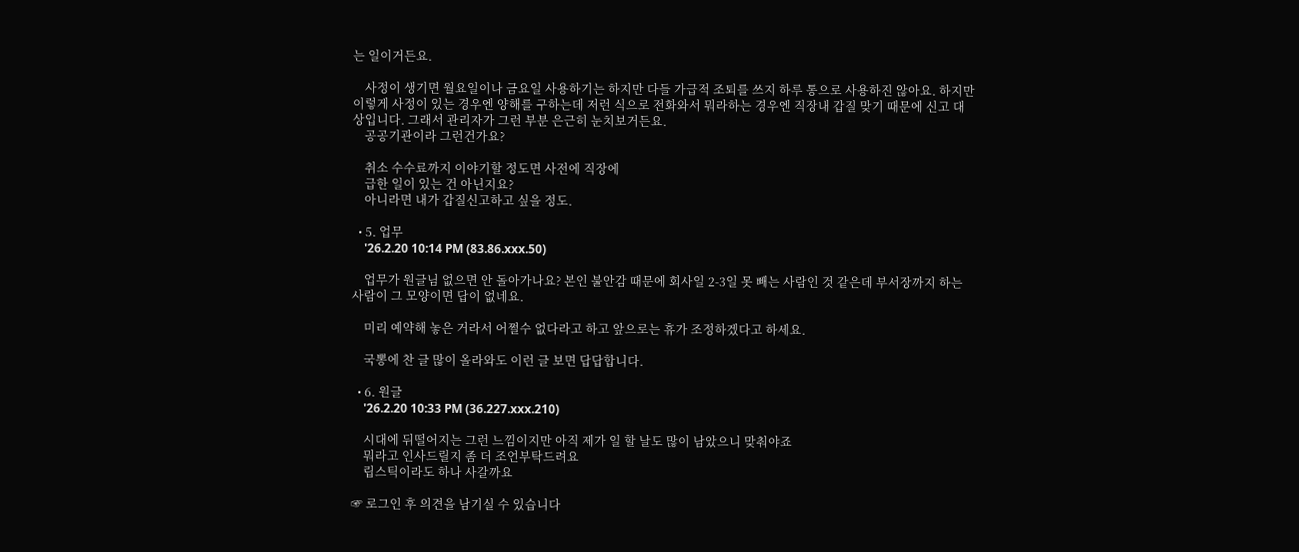는 일이거든요.

    사정이 생기면 월요일이나 금요일 사용하기는 하지만 다들 가급적 조퇴를 쓰지 하루 통으로 사용하진 않아요. 하지만 이렇게 사정이 있는 경우엔 양해를 구하는데 저런 식으로 전화와서 뭐라하는 경우엔 직장내 갑질 맞기 때문에 신고 대상입니다. 그래서 관리자가 그런 부분 은근히 눈치보거든요.
    공공기관이라 그런건가요?

    취소 수수료까지 이야기할 정도면 사전에 직장에
    급한 일이 있는 건 아닌지요?
    아니라면 내가 갑질신고하고 싶을 정도.

  • 5. 업무
    '26.2.20 10:14 PM (83.86.xxx.50)

    업무가 원글님 없으면 안 돌아가나요? 본인 불안감 때문에 회사일 2-3일 못 빼는 사람인 것 같은데 부서장까지 하는 사람이 그 모양이면 답이 없네요.

    미리 예약해 놓은 거라서 어쩔수 없다라고 하고 앞으로는 휴가 조정하겠다고 하세요.

    국뽕에 찬 글 많이 올라와도 이런 글 보면 답답합니다.

  • 6. 원글
    '26.2.20 10:33 PM (36.227.xxx.210)

    시대에 뒤떨어지는 그런 느낌이지만 아직 제가 일 할 날도 많이 남았으니 맞춰야죠
    뭐라고 인사드릴지 좀 더 조언부탁드려요
    립스틱이라도 하나 사갈까요

☞ 로그인 후 의견을 남기실 수 있습니다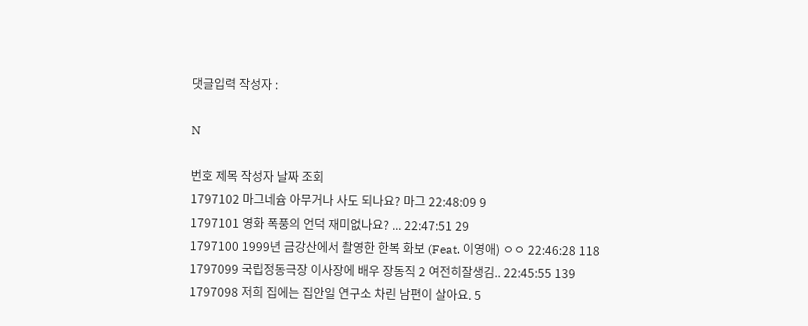댓글입력 작성자 :

N

번호 제목 작성자 날짜 조회
1797102 마그네슘 아무거나 사도 되나요? 마그 22:48:09 9
1797101 영화 폭풍의 언덕 재미없나요? ... 22:47:51 29
1797100 1999년 금강산에서 촬영한 한복 화보 (Feat. 이영애) ㅇㅇ 22:46:28 118
1797099 국립정동극장 이사장에 배우 장동직 2 여전히잘생김.. 22:45:55 139
1797098 저희 집에는 집안일 연구소 차린 남편이 살아요. 5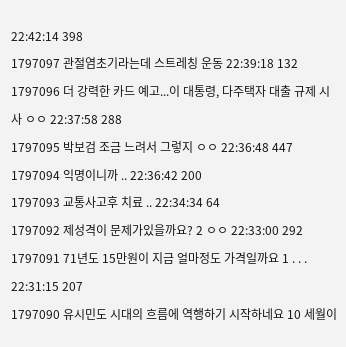22:42:14 398
1797097 관절염초기라는데 스트레칭 운동 22:39:18 132
1797096 더 강력한 카드 예고...이 대통령, 다주택자 대출 규제 시사 ㅇㅇ 22:37:58 288
1797095 박보검 조금 느려서 그렇지 ㅇㅇ 22:36:48 447
1797094 익명이니까 .. 22:36:42 200
1797093 교통사고후 치료 .. 22:34:34 64
1797092 제성격이 문제가있을까요? 2 ㅇㅇ 22:33:00 292
1797091 71년도 15만원이 지금 얼마정도 가격일까요 1 . . . 22:31:15 207
1797090 유시민도 시대의 흐름에 역행하기 시작하네요 10 세월이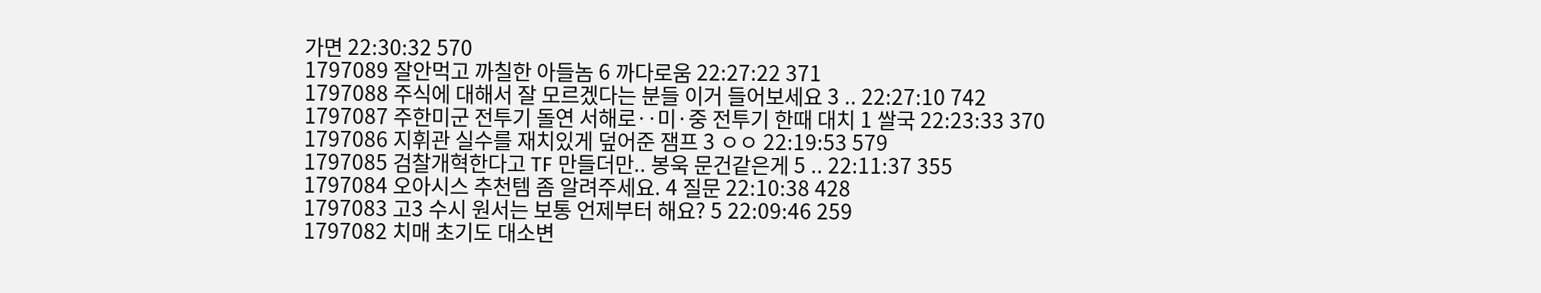가면 22:30:32 570
1797089 잘안먹고 까칠한 아들놈 6 까다로움 22:27:22 371
1797088 주식에 대해서 잘 모르겠다는 분들 이거 들어보세요 3 .. 22:27:10 742
1797087 주한미군 전투기 돌연 서해로‥미·중 전투기 한때 대치 1 쌀국 22:23:33 370
1797086 지휘관 실수를 재치있게 덮어준 잼프 3 ㅇㅇ 22:19:53 579
1797085 검찰개혁한다고 TF 만들더만.. 봉욱 문건같은게 5 .. 22:11:37 355
1797084 오아시스 추천템 좀 알려주세요. 4 질문 22:10:38 428
1797083 고3 수시 원서는 보통 언제부터 해요? 5 22:09:46 259
1797082 치매 초기도 대소변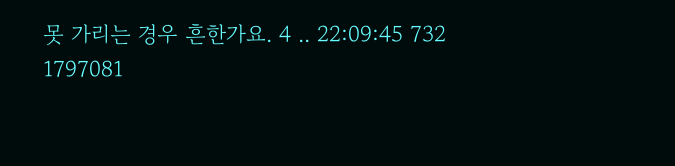못 가리는 경우 흔한가요. 4 .. 22:09:45 732
1797081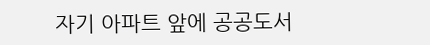자기 아파트 앞에 공공도서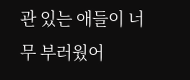관 있는 애들이 너무 부러웠어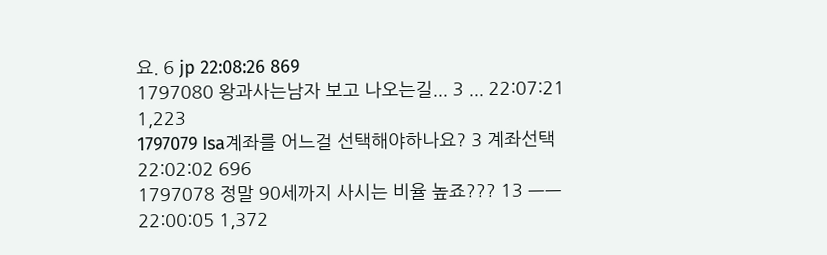요. 6 jp 22:08:26 869
1797080 왕과사는남자 보고 나오는길... 3 ... 22:07:21 1,223
1797079 Isa계좌를 어느걸 선택해야하나요? 3 계좌선택 22:02:02 696
1797078 정말 90세까지 사시는 비율 높죠??? 13 ㅡㅡ 22:00:05 1,372